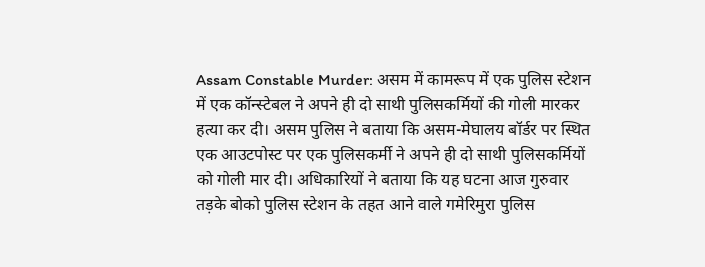Assam Constable Murder: असम में कामरूप में एक पुलिस स्टेशन में एक कॉन्स्टेबल ने अपने ही दो साथी पुलिसकर्मियों की गोली मारकर हत्या कर दी। असम पुलिस ने बताया कि असम-मेघालय बॉर्डर पर स्थित एक आउटपोस्ट पर एक पुलिसकर्मी ने अपने ही दो साथी पुलिसकर्मियों को गोली मार दी। अधिकारियों ने बताया कि यह घटना आज गुरुवार तड़के बोको पुलिस स्टेशन के तहत आने वाले गमेरिमुरा पुलिस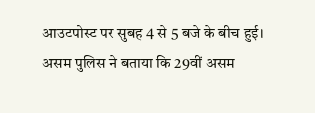आउटपोस्ट पर सुबह 4 से 5 बजे के बीच हुई।
असम पुलिस ने बताया कि 29वीं असम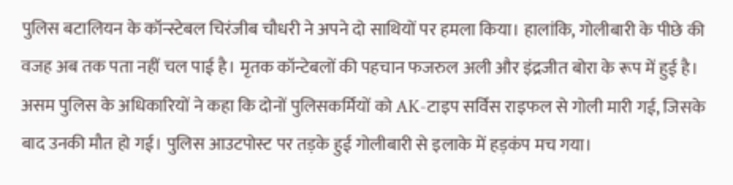पुलिस बटालियन के कॉन्स्टेबल चिरंजीब चौधरी ने अपने दो साथियों पर हमला किया। हालांकि, गोलीबारी के पीछे की वजह अब तक पता नहीं चल पाई है। मृतक कॉन्टेबलों की पहचान फजरुल अली और इंद्रजीत बोरा के रूप में हुई है। असम पुलिस के अधिकारियों ने कहा कि दोनों पुलिसकर्मियों को AK-टाइप सर्विस राइफल से गोली मारी गई, जिसके बाद उनकी मौत हो गई। पुलिस आउटपोस्ट पर तड़के हुई गोलीबारी से इलाके में हड़कंप मच गया।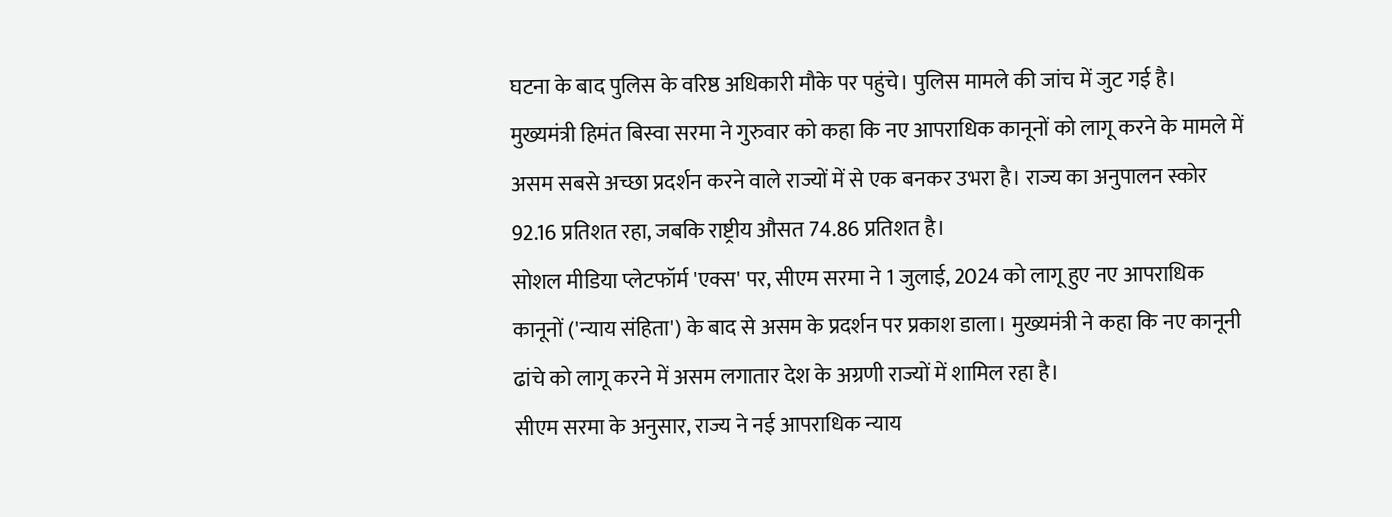घटना के बाद पुलिस के वरिष्ठ अधिकारी मौके पर पहुंचे। पुलिस मामले की जांच में जुट गई है।
मुख्यमंत्री हिमंत बिस्वा सरमा ने गुरुवार को कहा कि नए आपराधिक कानूनों को लागू करने के मामले में असम सबसे अच्छा प्रदर्शन करने वाले राज्यों में से एक बनकर उभरा है। राज्य का अनुपालन स्कोर 92.16 प्रतिशत रहा, जबकि राष्ट्रीय औसत 74.86 प्रतिशत है।
सोशल मीडिया प्लेटफॉर्म 'एक्स' पर, सीएम सरमा ने 1 जुलाई, 2024 को लागू हुए नए आपराधिक कानूनों ('न्याय संहिता') के बाद से असम के प्रदर्शन पर प्रकाश डाला। मुख्यमंत्री ने कहा कि नए कानूनी ढांचे को लागू करने में असम लगातार देश के अग्रणी राज्यों में शामिल रहा है।
सीएम सरमा के अनुसार, राज्य ने नई आपराधिक न्याय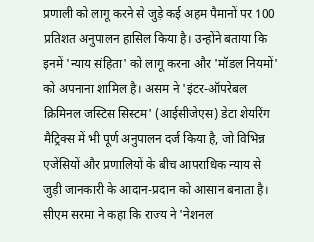प्रणाली को लागू करने से जुड़े कई अहम पैमानों पर 100 प्रतिशत अनुपालन हासिल किया है। उन्होंने बताया कि इनमें 'न्याय संहिता' को लागू करना और 'मॉडल नियमों' को अपनाना शामिल है। असम ने 'इंटर-ऑपरेबल क्रिमिनल जस्टिस सिस्टम' (आईसीजेएस) डेटा शेयरिंग मैट्रिक्स में भी पूर्ण अनुपालन दर्ज किया है, जो विभिन्न एजेंसियों और प्रणालियों के बीच आपराधिक न्याय से जुड़ी जानकारी के आदान-प्रदान को आसान बनाता है।
सीएम सरमा ने कहा कि राज्य ने 'नेशनल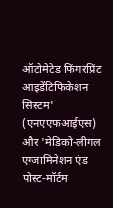ऑटोमेटेड फिंगरप्रिंट आइडेंटिफिकेशन सिस्टम' (एनएएफआईएस) और 'मेडिको-लीगल एग्जामिनेशन एंड पोस्ट-मॉर्टम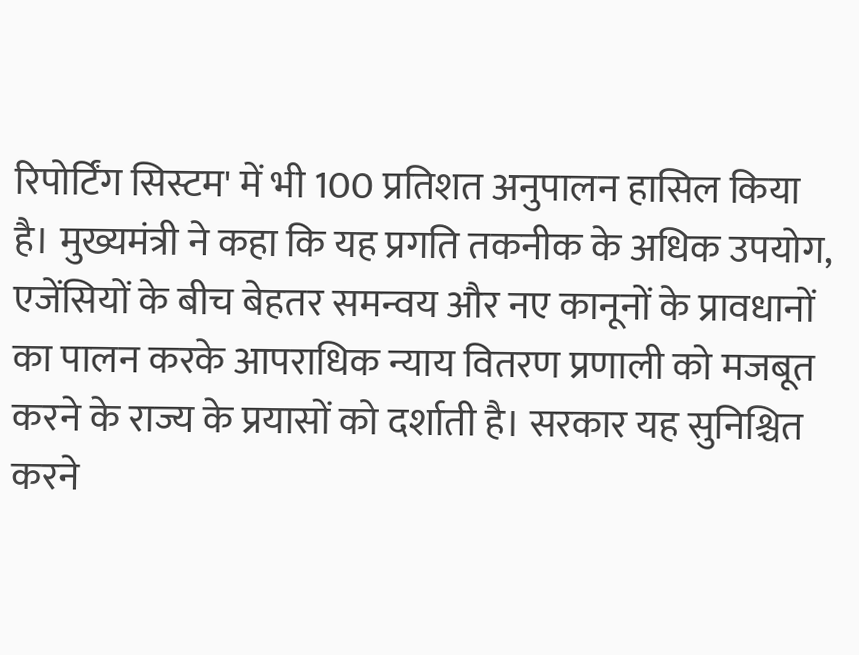रिपोर्टिंग सिस्टम' में भी 100 प्रतिशत अनुपालन हासिल किया है। मुख्यमंत्री ने कहा कि यह प्रगति तकनीक के अधिक उपयोग, एजेंसियों के बीच बेहतर समन्वय और नए कानूनों के प्रावधानों का पालन करके आपराधिक न्याय वितरण प्रणाली को मजबूत करने के राज्य के प्रयासों को दर्शाती है। सरकार यह सुनिश्चित करने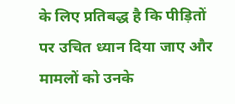के लिए प्रतिबद्ध है कि पीड़ितों पर उचित ध्यान दिया जाए और मामलों को उनके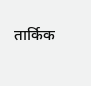तार्किक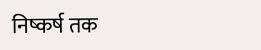निष्कर्ष तक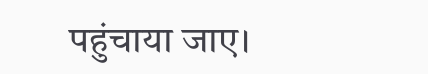पहुंचाया जाए।